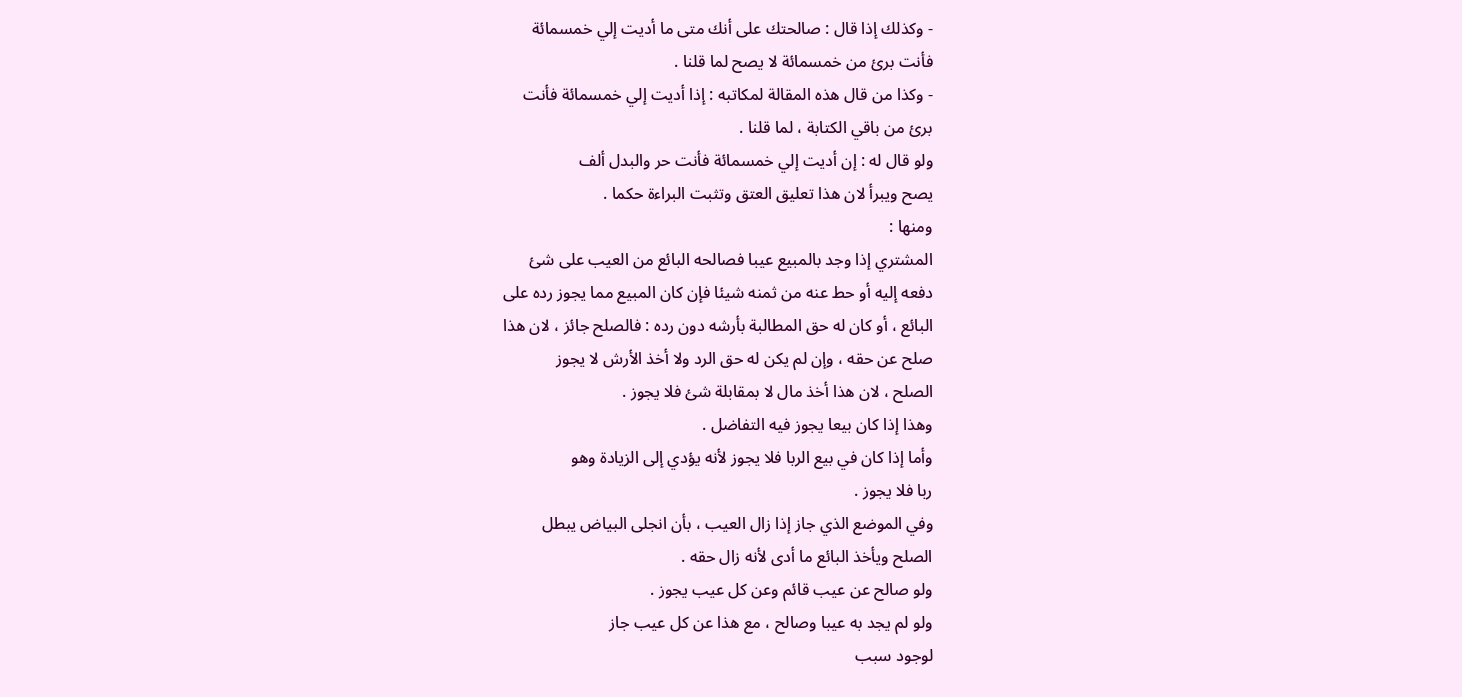- وكذلك إذا قال : صالحتك على أنك متى ما أديت إلي خمسمائة
فأنت برئ من خمسمائة لا يصح لما قلنا .
- وكذا من قال هذه المقالة لمكاتبه : إذا أديت إلي خمسمائة فأنت
برئ من باقي الكتابة ، لما قلنا .
ولو قال له : إن أديت إلي خمسمائة فأنت حر والبدل ألف
يصح ويبرأ لان هذا تعليق العتق وتثبت البراءة حكما .
ومنها :
المشتري إذا وجد بالمبيع عيبا فصالحه البائع من العيب على شئ
دفعه إليه أو حط عنه من ثمنه شيئا فإن كان المبيع مما يجوز رده على
البائع ، أو كان له حق المطالبة بأرشه دون رده : فالصلح جائز ، لان هذا
صلح عن حقه ، وإن لم يكن له حق الرد ولا أخذ الأرش لا يجوز
الصلح ، لان هذا أخذ مال لا بمقابلة شئ فلا يجوز .
وهذا إذا كان بيعا يجوز فيه التفاضل .
وأما إذا كان في بيع الربا فلا يجوز لأنه يؤدي إلى الزيادة وهو
ربا فلا يجوز .
وفي الموضع الذي جاز إذا زال العيب ، بأن انجلى البياض يبطل
الصلح ويأخذ البائع ما أدى لأنه زال حقه .
ولو صالح عن عيب قائم وعن كل عيب يجوز .
ولو لم يجد به عيبا وصالح ، مع هذا عن كل عيب جاز
لوجود سبب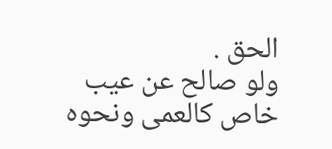الحق .
ولو صالح عن عيب خاص كالعمى ونحوه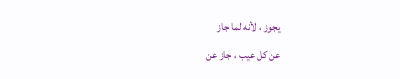يجوز ، لأنه لما جاز
عن كل عيب ، جاز عن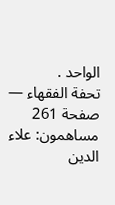الواحد .
تحفة الفقهاء — صفحة 261
مساهمون: علاء الدين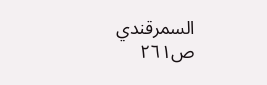السمرقندي
ص٢٦١